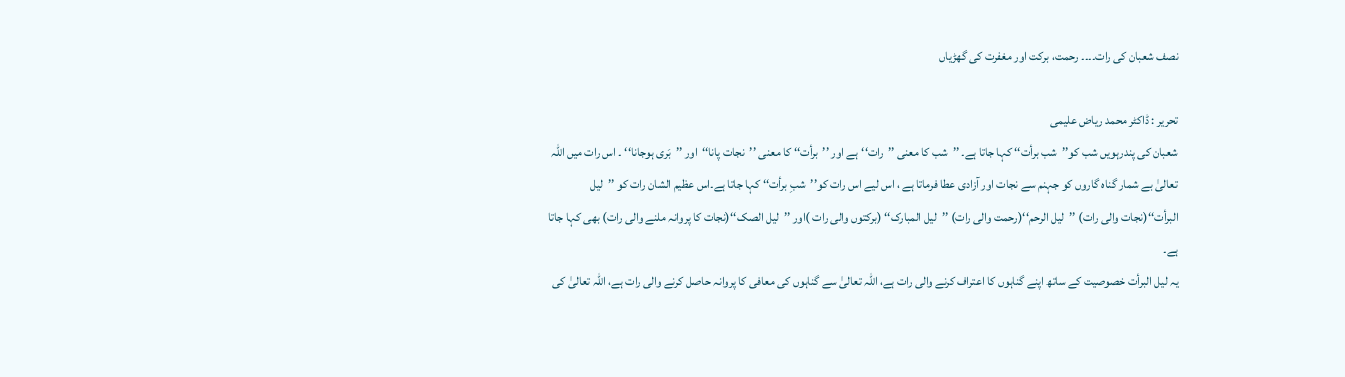نصف شعبان کی رات۔۔۔۔ رحمت، برکت اور مغفرت کی گھڑیاں

تحریر : ڈاکٹر محمد ریاض علیمی
شعبان کی پندرہویں شب کو’’شب برأت‘‘ کہا جاتا ہے۔ ’’شب کا معنی ’’رات‘‘ہے اور ’’برأت‘‘ کا معنی ’’نجات پانا‘‘اور ’’بَری ہوجانا‘‘ ۔ اس رات میں اللہ تعالیٰ بے شمار گناہ گاروں کو جہنم سے نجات اور آزادی عطا فرماتا ہے ، اس لیے اس رات کو’’شبِ برأت‘‘ کہا جاتا ہے۔اس عظیم الشان رات کو ’’لیل البرأت‘‘(نجات والی رات) ’’لیل الرحم‘‘(رحمت والی رات) ’’لیل المبارک‘‘ (برکتوں والی رات )اور ’’لیل الصک‘‘(نجات کا پروانہ ملنے والی رات) بھی کہا جاتا ہے۔
یہ لیل البرأت خصوصیت کے ساتھ اپنے گناہوں کا اعتراف کرنے والی رات ہے، اللہ تعالیٰ سے گناہوں کی معافی کا پروانہ حاصل کرنے والی رات ہے، اللہ تعالیٰ کی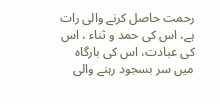رحمت حاصل کرنے والی رات ہے، اس کی حمد و ثناء ، اس کی عبادت، اس کی بارگاہ میں سر بسجود رہنے والی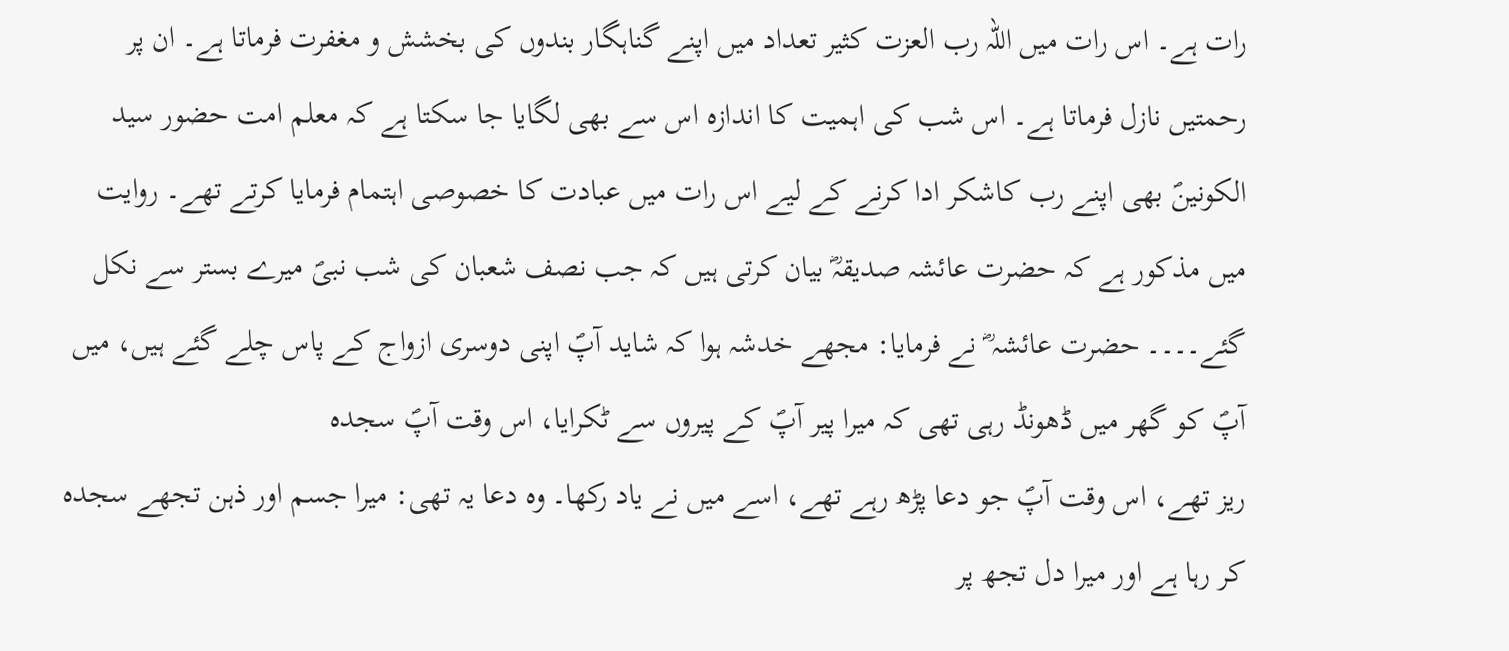رات ہے۔ اس رات میں اللہ رب العزت کثیر تعداد میں اپنے گناہگار بندوں کی بخشش و مغفرت فرماتا ہے۔ ان پر رحمتیں نازل فرماتا ہے۔ اس شب کی اہمیت کا اندازہ اس سے بھی لگایا جا سکتا ہے کہ معلم امت حضور سید الکونینؐ بھی اپنے رب کاشکر ادا کرنے کے لیے اس رات میں عبادت کا خصوصی اہتمام فرمایا کرتے تھے۔ روایت میں مذکور ہے کہ حضرت عائشہ صدیقہؓ بیان کرتی ہیں کہ جب نصف شعبان کی شب نبیؐ میرے بستر سے نکل گئے۔۔۔۔ حضرت عائشہ ؓ نے فرمایا: مجھے خدشہ ہوا کہ شاید آپؐ اپنی دوسری ازواج کے پاس چلے گئے ہیں، میں آپؐ کو گھر میں ڈھونڈ رہی تھی کہ میرا پیر آپؐ کے پیروں سے ٹکرایا، اس وقت آپؐ سجدہ
ریز تھے، اس وقت آپؐ جو دعا پڑھ رہے تھے، اسے میں نے یاد رکھا۔ وہ دعا یہ تھی: میرا جسم اور ذہن تجھے سجدہ کر رہا ہے اور میرا دل تجھ پر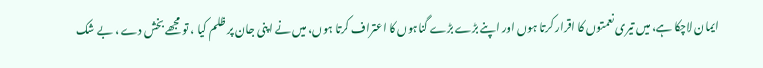ایمان لاچکا ہے، میں تیری نعمتوں کا اقرار کرتا ہوں اور اپنے بڑے بڑے گناہوں کا اعتراف کرتا ہوں، میں نے اپنی جان پر ظلم کیا ، تو مجھے بخش دے ، بے شک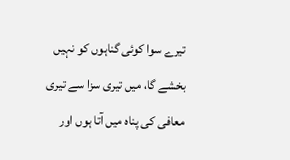تیرے سوا کوئی گناہوں کو نہیں بخشے گا، میں تیری سزا سے تیری معافی کی پناہ میں آتا ہوں اور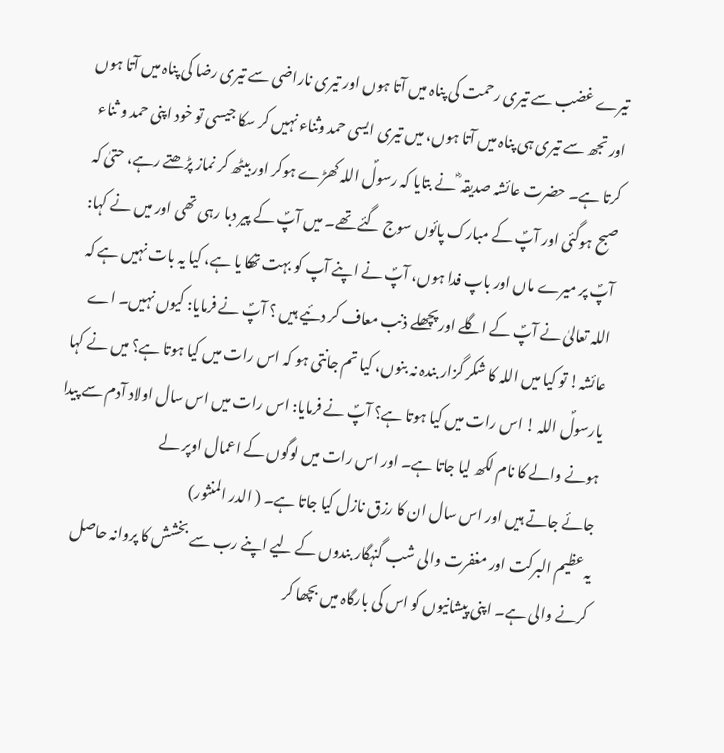تیرے غضب سے تیری رحمت کی پناہ میں آتا ہوں اور تیری ناراضی سے تیری رضا کی پناہ میں آتا ہوں اور تجھ سے تیری ہی پناہ میں آتا ہوں، میں تیری ایسی حمد وثناء نہیں کر سکا جیسی تو خود اپنی حمد و ثناء کرتا ہے۔ حضرت عائشہ صدیقہ ؓ نے بتایا کہ رسولؐ اللہ کھڑے ہوکر اور بیٹھ کر نماز پڑھتے رہے، حتیٰ کہ صبح ہوگئی اور آپؐ کے مبارک پائوں سوج گئے تھے۔ میں آپؐ کے پیر دبا رہی تھی اور میں نے کہا: آپؐ پر میرے ماں اور باپ فدا ہوں، آپؐ نے اپنے آپ کو بہت تھکا یا ہے، کیا یہ بات نہیں ہے کہ اللہ تعالیٰ نے آپؐ کے اگلے اور پچھلے ذنب معاف کر دئیے ہیں ؟ آپؐ نے فرمایا: کیوں نہیں۔ اے عائشہ! تو کیا میں اللہ کا شکر گزار بندہ نہ بنوں، کیا تم جانتی ہو کہ اس رات میں کیا ہوتا ہے؟ میں نے کہا یارسولؐ اللہ ! اس رات میں کیا ہوتا ہے؟ آپؐ نے فرمایا: اس رات میں اس سال اولاد آدم سے پیدا ہونے والے کا نام لکھ لیا جاتا ہے۔ اور اس رات میں لوگوں کے اعمال اوپر لے
جائے جاتے ہیں اور اس سال ان کا رزق نازل کیا جاتا ہے۔ ( الدر المنثور)
یہ عظیم البرکت اور مغفرت والی شب گنہگار بندوں کے لیے اپنے رب سے بخشش کا پروانہ حاصل کرنے والی ہے۔ اپنی پیشانیوں کو اس کی بارگاہ میں بچھا کر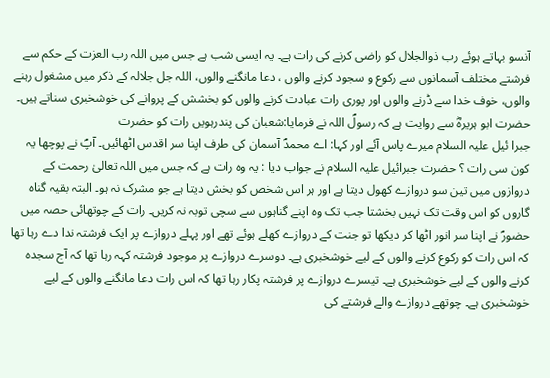آنسو بہاتے ہوئے رب ذوالجلال کو راضی کرنے کی رات ہے۔ یہ ایسی شب ہے جس میں اللہ رب العزت کے حکم سے فرشتے مختلف آسمانوں سے رکوع و سجود کرنے والوں ، دعا مانگنے والوں، اللہ جل جلالہ کے ذکر میں مشغول رہنے والوں، خوف خدا سے ڈرنے والوں اور پوری رات عبادت کرنے والوں کو بخشش کے پروانے کی خوشخبری سناتے ہیں۔
حضرت ابو ہریرہؓ سے روایت ہے کہ رسولؐ اللہ نے فرمایا:شعبان کی پندرہویں رات کو حضرت
جبرا ئیل علیہ السلام میرے پاس آئے اور کہا: اے محمدؐ آسمان کی طرف اپنا سر اقدس اٹھائیں۔ آپؐ نے پوچھا یہ کون سی رات ؟ حضرت جبرائیل علیہ السلام نے جواب دیا : یہ وہ رات ہے کہ جس میں اللہ تعالیٰ رحمت کے دروازوں میں تین سو دروازے کھول دیتا ہے اور ہر اس شخص کو بخش دیتا ہے جو مشرک نہ ہو۔ البتہ بقیہ گناہ گاروں کو اس وقت تک نہیں بخشتا جب تک وہ اپنے گناہوں سے سچی توبہ نہ کریں۔ رات کے چوتھائی حصہ میں حضورؐ نے اپنا سر انور اٹھا کر دیکھا تو جنت کے دروازے کھلے ہوئے تھے اور پہلے دروازے پر ایک فرشتہ ندا دے رہا تھا کہ اس رات کو رکوع کرنے والوں کے لیے خوشخبری ہے۔ دوسرے دروازے پر موجود فرشتہ کہہ رہا تھا کہ آج سجدہ کرنے والوں کے لیے خوشخبری ہے۔ تیسرے دروازے پر فرشتہ پکار رہا تھا کہ اس رات دعا مانگنے والوں کے لیے خوشخبری ہے۔ چوتھے دروازے والے فرشتے کی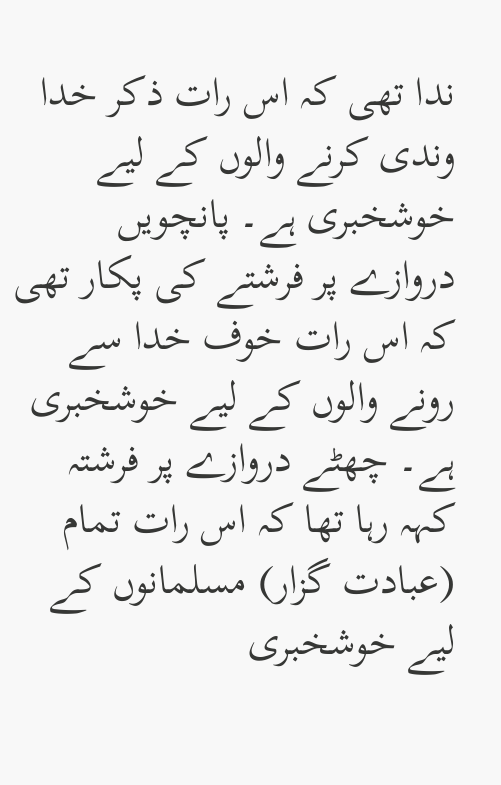ندا تھی کہ اس رات ذکر خدا وندی کرنے والوں کے لیے خوشخبری ہے۔ پانچویں دروازے پر فرشتے کی پکار تھی کہ اس رات خوف خدا سے رونے والوں کے لیے خوشخبری ہے۔ چھٹے دروازے پر فرشتہ کہہ رہا تھا کہ اس رات تمام (عبادت گزار) مسلمانوں کے لیے خوشخبری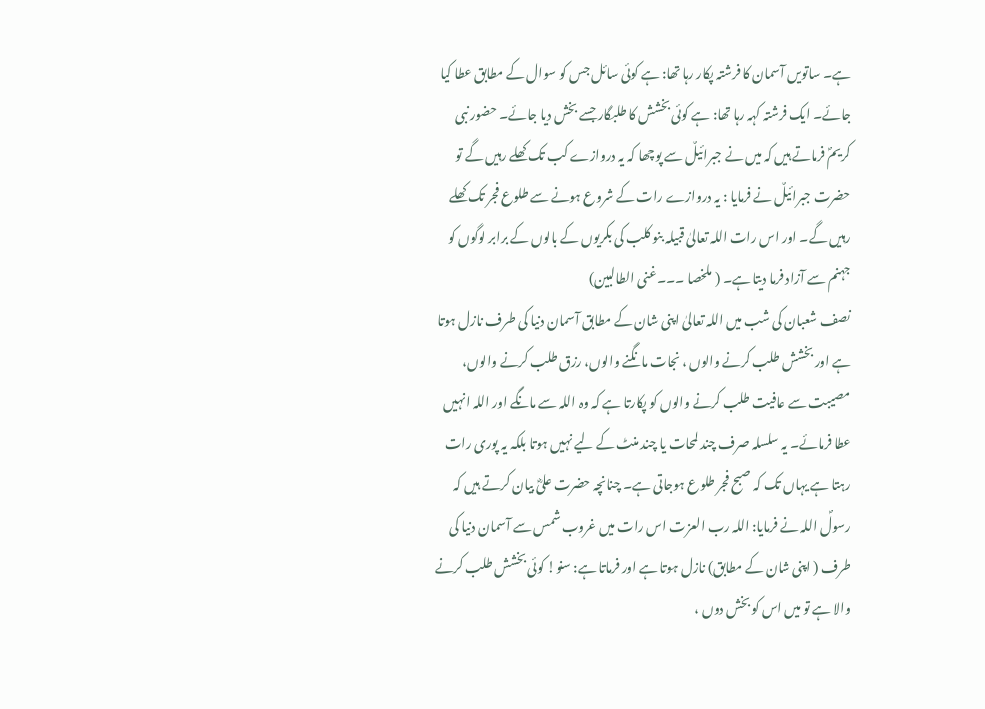ہے۔ ساتویں آسمان کا فرشتہ پکار رہا تھا: ہے کوئی سائل جس کو سوال کے مطابق عطا کیا جائے۔ ایک فرشتہ کہہ رہا تھا: ہے کوئی بخشش کا طلبگار جسے بخش دیا جائے۔ حضور نبی کریمؐ فرماتے ہیں کہ میں نے جبرائیلٌ سے پوچھا کہ یہ دروازے کب تک کھلے رہیں گے تو حضرت جبرائیلٌ نے فرمایا : یہ دروازے رات کے شروع ہونے سے طلوع فجر تک کھلے رہیں گے۔ اور اس رات اللہ تعالیٰ قبیلہ بنو کلب کی بکریوں کے بالوں کے برابر لوگوں کو جہنم سے آزاد فرما دیتا ہے۔ ( ملخصا ۔۔۔غنی الطالبین)
نصف شعبان کی شب میں اللہ تعالیٰ اپنی شان کے مطابق آسمان دنیا کی طرف نازل ہوتا ہے اور بخشش طلب کرنے والوں ، نجات مانگنے والوں، رزق طلب کرنے والوں، مصیبت سے عافیت طلب کرنے والوں کو پکارتا ہے کہ وہ اللہ سے مانگے اور اللہ انہیں عطا فرمائے۔ یہ سلسلہ صرف چند لمحات یا چند منٹ کے لیے نہیں ہوتا بلکہ یہ پوری رات رہتا ہے یہاں تک کہ صبح فجر طلوع ہوجاتی ہے۔ چنانچہ حضرت علیؓ بیان کرتے ہیں کہ رسولؐ اللہ نے فرمایا: اللہ رب العزت اس رات میں غروب شمس سے آسمان دنیا کی طرف ( اپنی شان کے مطابق) نازل ہوتا ہے اور فرماتا ہے: سنو! کوئی بخشش طلب کرنے والا ہے تو میں اس کو بخش دوں ،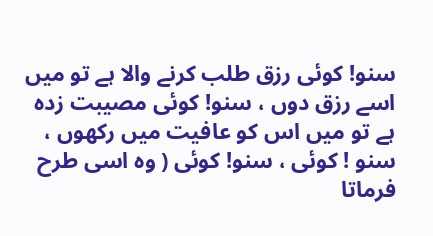سنو! کوئی رزق طلب کرنے والا ہے تو میں اسے رزق دوں ، سنو! کوئی مصیبت زدہ ہے تو میں اس کو عافیت میں رکھوں ، سنو ! کوئی ، سنو! کوئی ( وہ اسی طرح فرماتا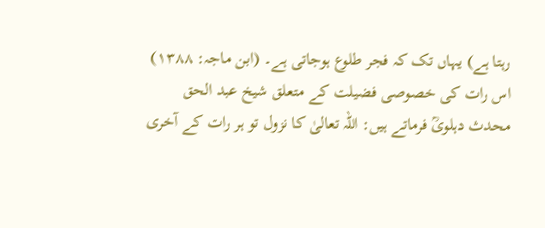رہتا ہے) یہاں تک کہ فجر طلوع ہوجاتی ہے۔ (ابن ماجہ: ۱۳۸۸)
اس رات کی خصوصی فضیلت کے متعلق شیخ عبد الحق محدث دہلویؒ فرماتے ہیں: اللہ تعالیٰ کا نزول تو ہر رات کے آخری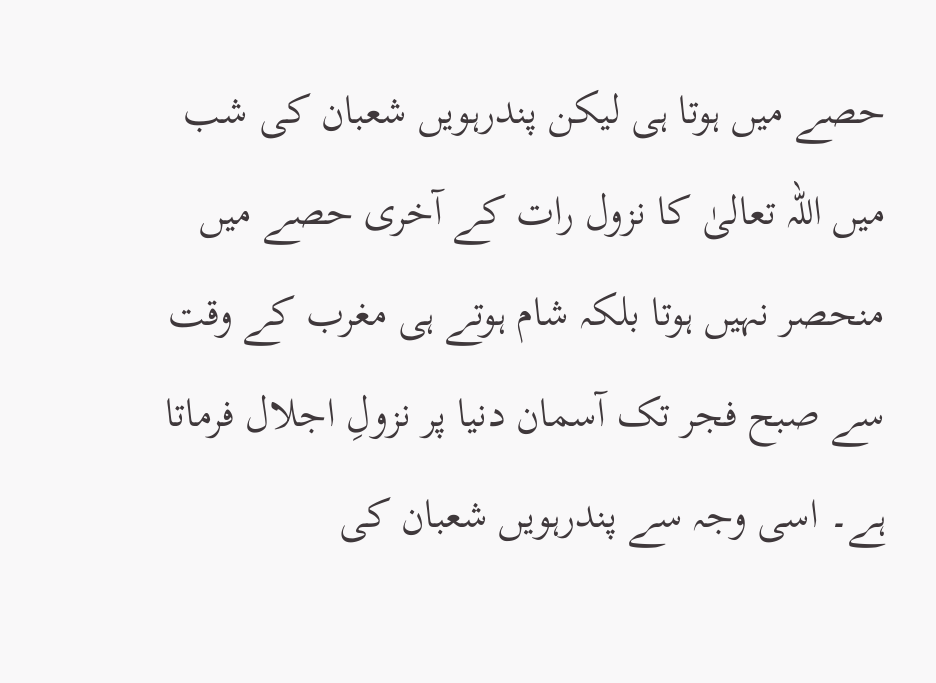حصے میں ہوتا ہی لیکن پندرہویں شعبان کی شب میں اللہ تعالیٰ کا نزول رات کے آخری حصے میں منحصر نہیں ہوتا بلکہ شام ہوتے ہی مغرب کے وقت سے صبح فجر تک آسمان دنیا پر نزولِ اجلال فرماتا ہے۔ اسی وجہ سے پندرہویں شعبان کی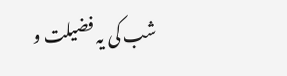شب کی یہ فضیلت و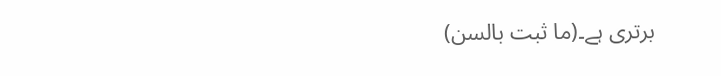برتری ہے۔(ما ثبت بالسن)